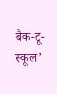बैक-टू-स्कूल’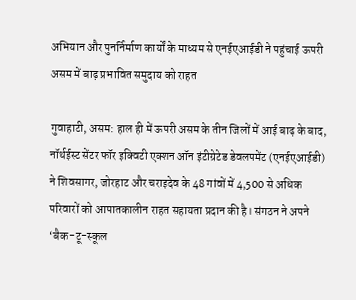अभियान और पुनर्निर्माण कार्यों के माध्यम से एनईएआईडी ने पहुंचाई ऊपरी असम में बाढ़ प्रभावित समुदाय को राहत

गुवाहाटी, असम: हाल ही में ऊपरी असम के तीन जिलों में आई बाढ़ के बाद, नॉर्थईस्ट सेंटर फॉर इक्विटी एक्शन ऑन इंटीग्रेटेड डेवलपमेंट (एनईएआईडी) ने शिवसागर, जोरहाट और चराइदेव के 48 गांवों में 4,500 से अधिक परिवारों को आपातकालीन राहत सहायता प्रदान की है। संगठन ने अपने ‘बैक-टू-स्कूल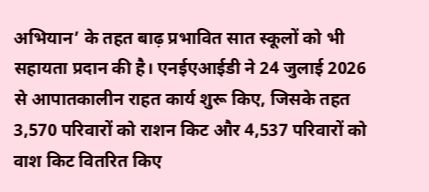अभियान’ के तहत बाढ़ प्रभावित सात स्कूलों को भी सहायता प्रदान की है। एनईएआईडी ने 24 जुलाई 2026 से आपातकालीन राहत कार्य शुरू किए, जिसके तहत 3,570 परिवारों को राशन किट और 4,537 परिवारों को वाश किट वितरित किए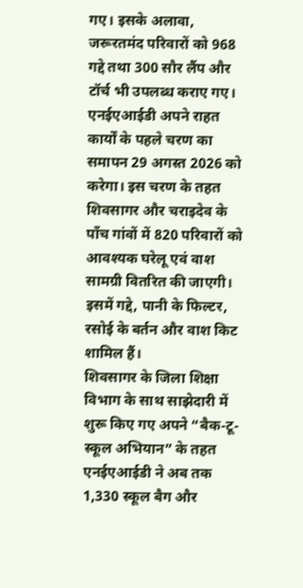गए। इसके अलावा, जरूरतमंद परिवारों को 968 गद्दे तथा 300 सौर लैंप और टॉर्च भी उपलब्ध कराए गए।
एनईएआईडी अपने राहत कार्यों के पहले चरण का समापन 29 अगस्त 2026 को करेगा। इस चरण के तहत शिवसागर और चराइदेव के पाँच गांवों में 820 परिवारों को आवश्यक घरेलू एवं वाश सामग्री वितरित की जाएगी। इसमें गद्दे, पानी के फिल्टर, रसोई के बर्तन और वाश किट शामिल हैं।
शिवसागर के जिला शिक्षा विभाग के साथ साझेदारी में शुरू किए गए अपने “बैक-टू-स्कूल अभियान” के तहत एनईएआईडी ने अब तक 1,330 स्कूल बैग और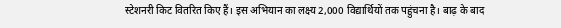स्टेशनरी किट वितरित किए हैं। इस अभियान का लक्ष्य 2,000 विद्यार्थियों तक पहुंचना है। बाढ़ के बाद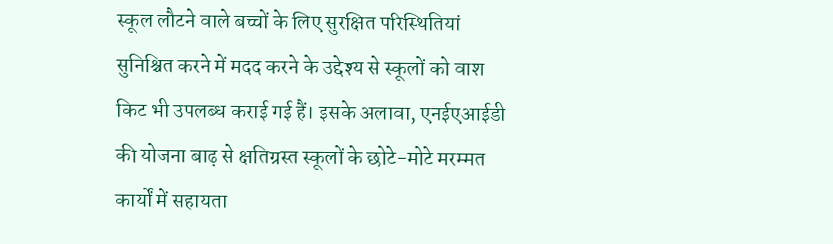स्कूल लौटने वाले बच्चों के लिए सुरक्षित परिस्थितियां सुनिश्चित करने में मदद करने के उद्देश्य से स्कूलों को वाश किट भी उपलब्ध कराई गई हैं। इसके अलावा, एनईएआईडी की योजना बाढ़ से क्षतिग्रस्त स्कूलों के छोटे-मोटे मरम्मत कार्यों में सहायता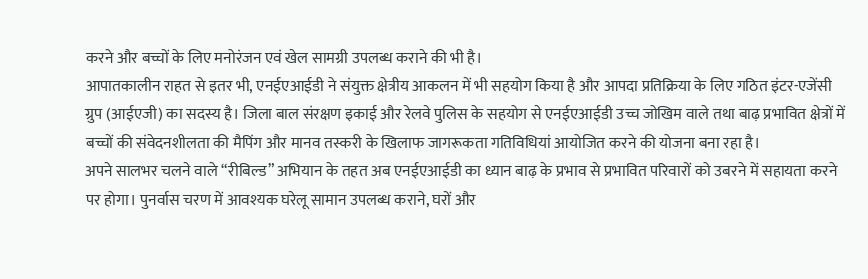करने और बच्चों के लिए मनोरंजन एवं खेल सामग्री उपलब्ध कराने की भी है।
आपातकालीन राहत से इतर भी, एनईएआईडी ने संयुक्त क्षेत्रीय आकलन में भी सहयोग किया है और आपदा प्रतिक्रिया के लिए गठित इंटर-एजेंसी ग्रुप (आईएजी) का सदस्य है। जिला बाल संरक्षण इकाई और रेलवे पुलिस के सहयोग से एनईएआईडी उच्च जोखिम वाले तथा बाढ़ प्रभावित क्षेत्रों में बच्चों की संवेदनशीलता की मैपिंग और मानव तस्करी के खिलाफ जागरूकता गतिविधियां आयोजित करने की योजना बना रहा है।
अपने सालभर चलने वाले “रीबिल्ड” अभियान के तहत अब एनईएआईडी का ध्यान बाढ़ के प्रभाव से प्रभावित परिवारों को उबरने में सहायता करने पर होगा। पुनर्वास चरण में आवश्यक घरेलू सामान उपलब्ध कराने, घरों और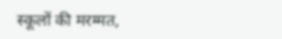स्कूलों की मरम्मत,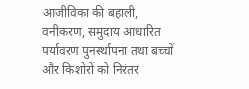आजीविका की बहाली, वनीकरण, समुदाय आधारित पर्यावरण पुनर्स्थापना तथा बच्चों और किशोरों को निरंतर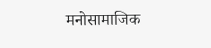मनोसामाजिक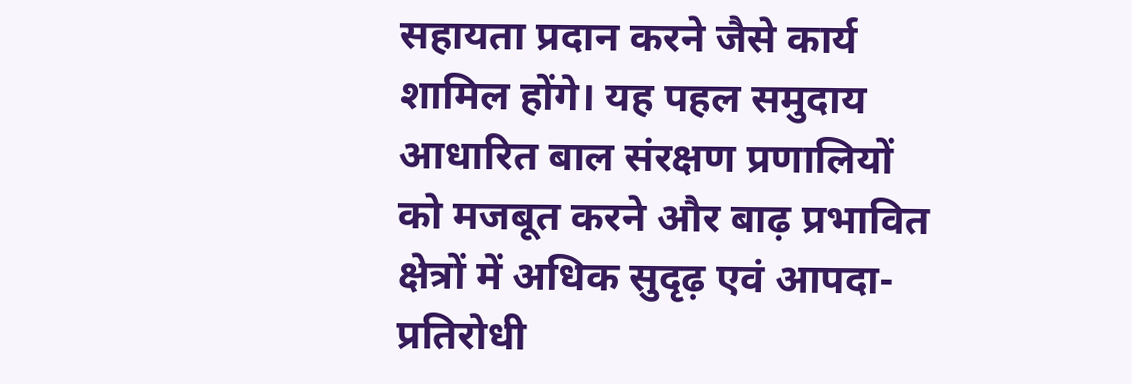सहायता प्रदान करने जैसे कार्य शामिल होंगे। यह पहल समुदाय आधारित बाल संरक्षण प्रणालियों को मजबूत करने और बाढ़ प्रभावित क्षेत्रों में अधिक सुदृढ़ एवं आपदा-प्रतिरोधी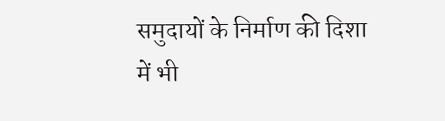समुदायों के निर्माण की दिशा में भी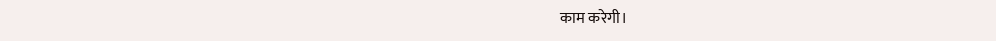काम करेगी।